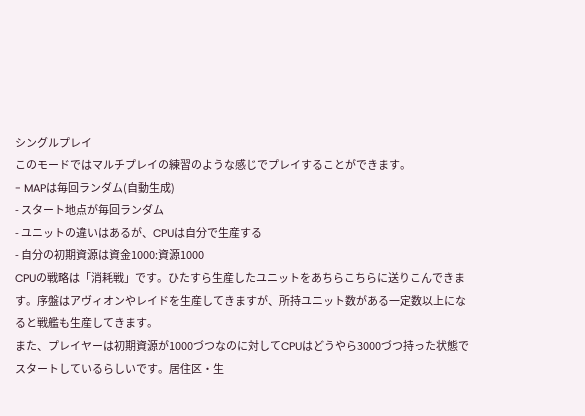シングルプレイ
このモードではマルチプレイの練習のような感じでプレイすることができます。
- MAPは毎回ランダム(自動生成)
- スタート地点が毎回ランダム
- ユニットの違いはあるが、CPUは自分で生産する
- 自分の初期資源は資金1000:資源1000
CPUの戦略は「消耗戦」です。ひたすら生産したユニットをあちらこちらに送りこんできます。序盤はアヴィオンやレイドを生産してきますが、所持ユニット数がある一定数以上になると戦艦も生産してきます。
また、プレイヤーは初期資源が1000づつなのに対してCPUはどうやら3000づつ持った状態でスタートしているらしいです。居住区・生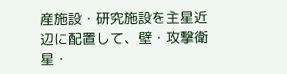産施設・研究施設を主星近辺に配置して、壁・攻撃衛星・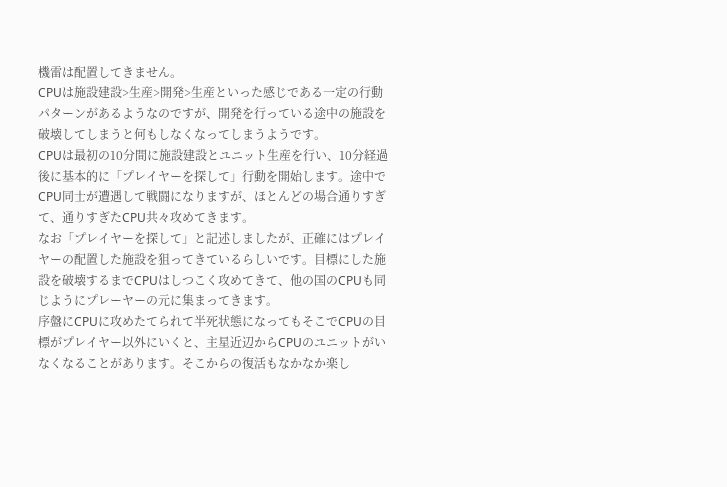機雷は配置してきません。
CPUは施設建設>生産>開発>生産といった感じである一定の行動パターンがあるようなのですが、開発を行っている途中の施設を破壊してしまうと何もしなくなってしまうようです。
CPUは最初の10分間に施設建設とユニット生産を行い、10分経過後に基本的に「プレイヤーを探して」行動を開始します。途中でCPU同士が遭遇して戦闘になりますが、ほとんどの場合通りすぎて、通りすぎたCPU共々攻めてきます。
なお「プレイヤーを探して」と記述しましたが、正確にはプレイヤーの配置した施設を狙ってきているらしいです。目標にした施設を破壊するまでCPUはしつこく攻めてきて、他の国のCPUも同じようにプレーヤーの元に集まってきます。
序盤にCPUに攻めたてられて半死状態になってもそこでCPUの目標がプレイヤー以外にいくと、主星近辺からCPUのユニットがいなくなることがあります。そこからの復活もなかなか楽し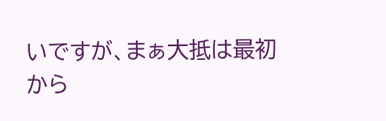いですが、まぁ大抵は最初から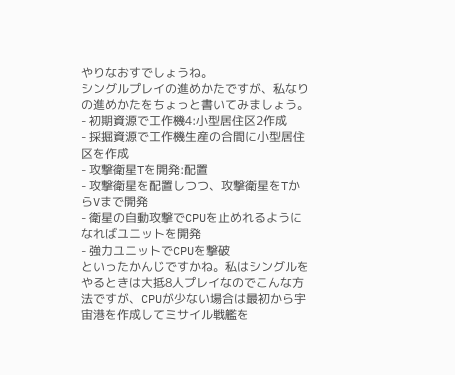やりなおすでしょうね。
シングルプレイの進めかたですが、私なりの進めかたをちょっと書いてみましょう。
- 初期資源で工作機4:小型居住区2作成
- 採掘資源で工作機生産の合間に小型居住区を作成
- 攻撃衛星Tを開発:配置
- 攻撃衛星を配置しつつ、攻撃衛星をTからVまで開発
- 衛星の自動攻撃でCPUを止めれるようになればユニットを開発
- 強力ユニットでCPUを撃破
といったかんじですかね。私はシングルをやるときは大抵8人プレイなのでこんな方法ですが、CPUが少ない場合は最初から宇宙港を作成してミサイル戦艦を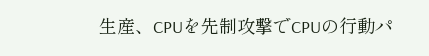生産、CPUを先制攻撃でCPUの行動パ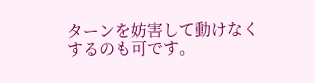ターンを妨害して動けなくするのも可です。